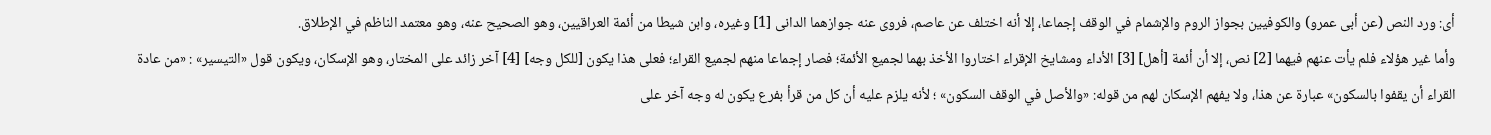أى: ورد النص (عن أبى عمرو) والكوفيين بجواز الروم والإشمام في الوقف إجماعا، إلا أنه اختلف عن عاصم، فروى عنه جوازهما الدانى [1] وغيره، وابن شيطا من أئمة العراقيين، وهو الصحيح عنه، وهو معتمد الناظم في الإطلاق.
وأما غير هؤلاء فلم يأت عنهم فيهما [2] نص، إلا أن أئمة [أهل] [3] الأداء ومشايخ الإقراء اختاروا الأخذ بهما لجميع الأئمة؛ فصار إجماعا منهم لجميع القراء؛ فعلى هذا يكون [للكل وجه] [4] آخر زائد على المختار، وهو الإسكان، ويكون قول «التيسير» : «من عادة القراء أن يقفوا بالسكون» عبارة عن هذا، ولا يفهم الإسكان لهم من قوله: «والأصل في الوقف السكون» ؛ لأنه يلزم عليه أن كل من قرأ بفرع يكون له وجه آخر على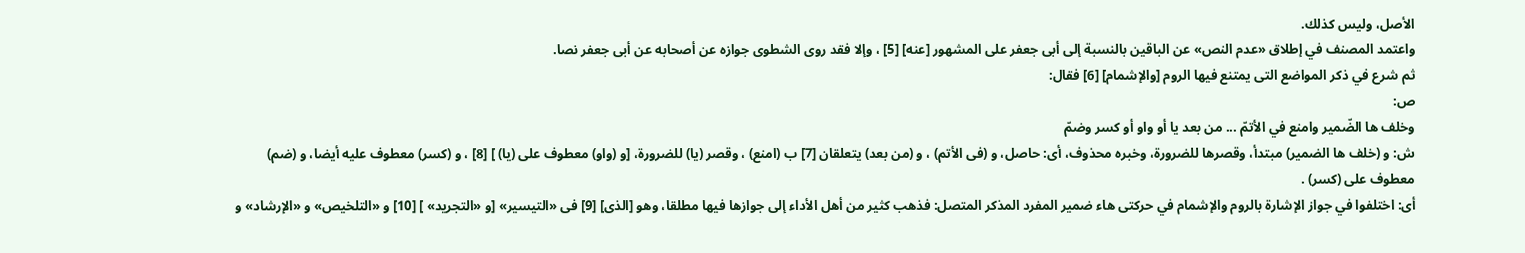الأصل، وليس كذلك.
واعتمد المصنف في إطلاق «عدم النص» عن الباقين بالنسبة إلى أبى جعفر على المشهور [عنه] [5] ، وإلا فقد روى الشطوى جوازه عن أصحابه عن أبى جعفر نصا.
ثم شرع في ذكر المواضع التى يمتنع فيها الروم [والإشمام] [6] فقال:
ص:
وخلف ها الضّمير وامنع في الأتمّ ... من بعد يا أو واو أو كسر وضمّ
ش: و (خلف ها الضمير) مبتدأ، وقصرها للضرورة، وخبره محذوف، أى: حاصل، و (فى الأتم) ، و (من بعد) يتعلقان [7] ب (امنع) ، وقصر (يا) للضرورة، [و (واو) معطوف على (يا) ] [8] ، و (كسر) معطوف عليه أيضا، و (ضم) معطوف على (كسر) .
أى: اختلفوا في جواز الإشارة بالروم والإشمام في حركتى هاء ضمير المفرد المذكر المتصل: فذهب كثير من أهل الأداء إلى جوازها فيها مطلقا، وهو [الذى] [9] فى «التيسير» [و «التجريد» ] [10] و «التلخيص» و «الإرشاد» و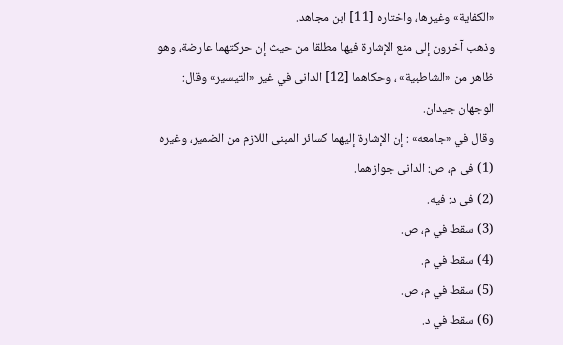«الكفاية» وغيرها، واختاره [11] ابن مجاهد.
وذهب آخرون إلى منع الإشارة فيها مطلقا من حيث إن حركتهما عارضة، وهو ظاهر من «الشاطبية» ، وحكاهما [12] الدانى في غير «التيسير» وقال: الوجهان جيدان.
وقال في «جامعه» : إن الإشارة إليهما كسائر المبنى اللازم من الضمير، وغيره
(1) فى م، ص: الدانى جوازهما.
(2) فى د: فيه.
(3) سقط في م، ص.
(4) سقط في م.
(5) سقط في م، ص.
(6) سقط في د.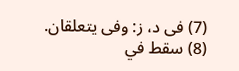(7) فى د، ز: وفى يتعلقان.
(8) سقط في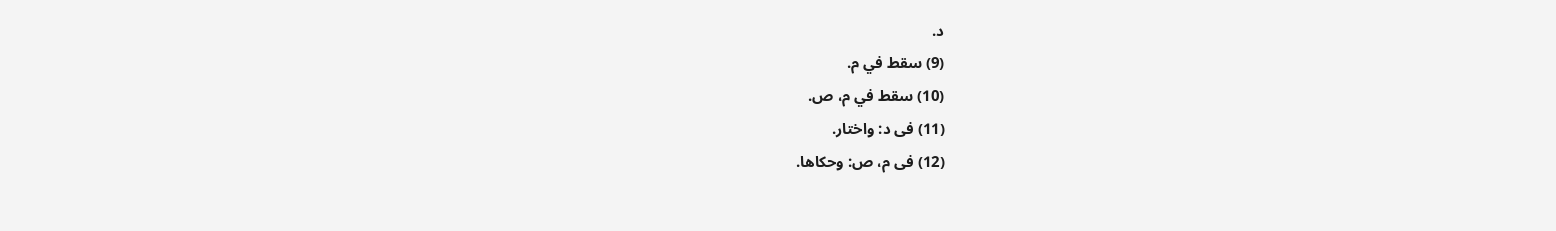د.
(9) سقط في م.
(10) سقط في م، ص.
(11) فى د: واختار.
(12) فى م، ص: وحكاها.